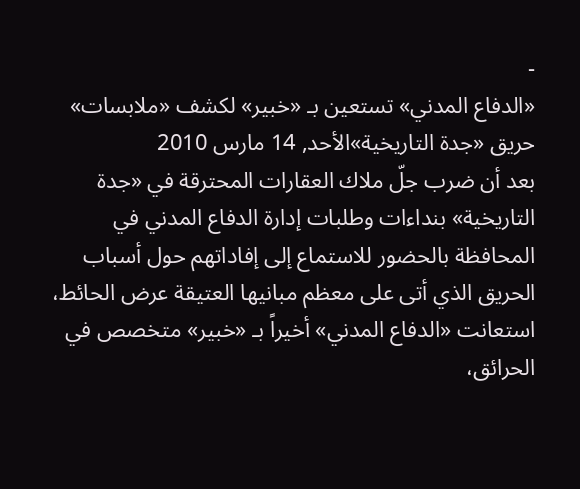-
«الدفاع المدني» تستعين بـ «خبير» لكشف «ملابسات» حريق «جدة التاريخية»الأحد, 14 مارس 2010
بعد أن ضرب جلّ ملاك العقارات المحترقة في «جدة التاريخية» بنداءات وطلبات إدارة الدفاع المدني في المحافظة بالحضور للاستماع إلى إفاداتهم حول أسباب الحريق الذي أتى على معظم مبانيها العتيقة عرض الحائط، استعانت «الدفاع المدني» أخيراً بـ «خبير» متخصص في الحرائق،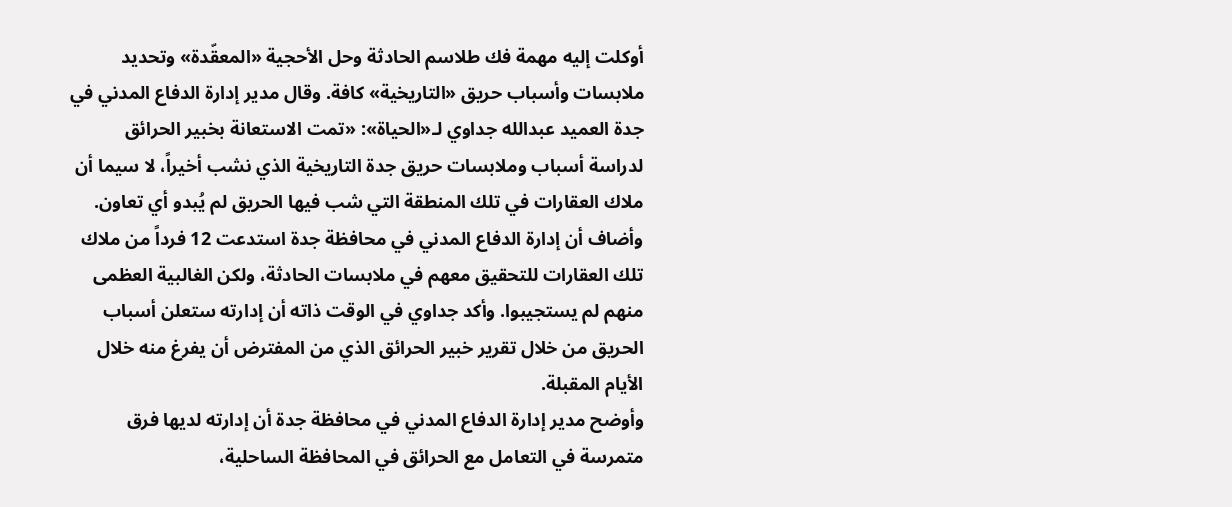أوكلت إليه مهمة فك طلاسم الحادثة وحل الأحجية «المعقّدة» وتحديد ملابسات وأسباب حريق «التاريخية» كافة. وقال مدير إدارة الدفاع المدني في جدة العميد عبدالله جداوي لـ«الحياة»: «تمت الاستعانة بخبير الحرائق لدراسة أسباب وملابسات حريق جدة التاريخية الذي نشب أخيراً، لا سيما أن ملاك العقارات في تلك المنطقة التي شب فيها الحريق لم يُبدو أي تعاون.
وأضاف أن إدارة الدفاع المدني في محافظة جدة استدعت 12 فرداً من ملاك تلك العقارات للتحقيق معهم في ملابسات الحادثة، ولكن الغالبية العظمى منهم لم يستجيبوا. وأكد جداوي في الوقت ذاته أن إدارته ستعلن أسباب الحريق من خلال تقرير خبير الحرائق الذي من المفترض أن يفرغ منه خلال الأيام المقبلة.
وأوضح مدير إدارة الدفاع المدني في محافظة جدة أن إدارته لديها فرق متمرسة في التعامل مع الحرائق في المحافظة الساحلية،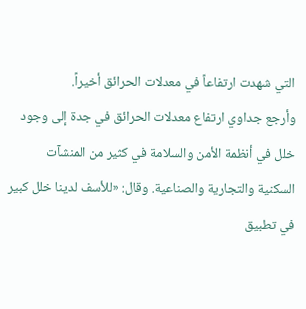التي شهدت ارتفاعاً في معدلات الحرائق أخيراً.
وأرجع جداوي ارتفاع معدلات الحرائق في جدة إلى وجود خلل في أنظمة الأمن والسلامة في كثير من المنشآت السكنية والتجارية والصناعية. وقال: «للأسف لدينا خلل كبير في تطبيق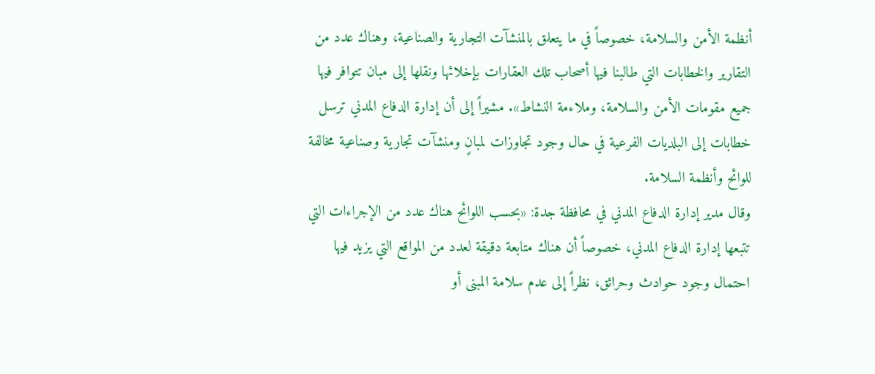أنظمة الأمن والسلامة، خصوصاً في ما يتعلق بالمنشآت التجارية والصناعية، وهناك عدد من التقارير والخطابات التي طالبنا فيها أصحاب تلك العقارات بإخلائها ونقلها إلى مبان تتوافر فيها جميع مقومات الأمن والسلامة، وملاءمة النشاط». مشيراً إلى أن إدارة الدفاع المدني ترسل خطابات إلى البلديات الفرعية في حال وجود تجاوزات لمبانٍ ومنشآت تجارية وصناعية مخالفة للوائح وأنظمة السلامة.
وقال مدير إدارة الدفاع المدني في محافظة جدة: «بحسب اللوائح هناك عدد من الإجراءات التي تتبعها إدارة الدفاع المدني، خصوصاً أن هناك متابعة دقيقة لعدد من المواقع التي يزيد فيها احتمال وجود حوادث وحرائق، نظراً إلى عدم سلامة المبنى أو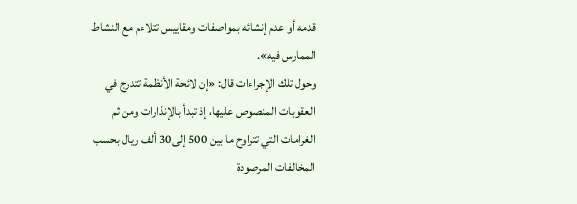قدمه أو عدم إنشائه بمواصفات ومقاييس تتلاءم مع النشاط الممارس فيه».
وحول تلك الإجراءات قال: «إن لائحة الأنظمة تتدرج في العقوبات المنصوص عليها، إذ تبدأ بالإنذارات ومن ثم الغرامات التي تتراوح ما بين 500 إلى30 ألف ريال بحسب المخالفات المرصودة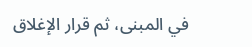في المبنى، ثم قرار الإغلاق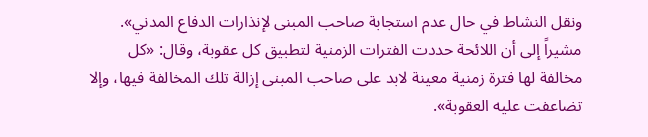ونقل النشاط في حال عدم استجابة صاحب المبنى لإنذارات الدفاع المدني». مشيراً إلى أن اللائحة حددت الفترات الزمنية لتطبيق كل عقوبة، وقال: «كل مخالفة لها فترة زمنية معينة لابد على صاحب المبنى إزالة تلك المخالفة فيها، وإلا تضاعفت عليه العقوبة».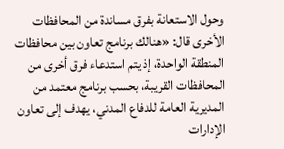وحول الاستعانة بفرق مساندة من المحافظات الأخرى قال: «هنالك برنامج تعاون بين محافظات المنطقة الواحدة، إذ يتم استدعاء فرق أخرى من المحافظات القريبة، بحسب برنامج معتمد من المديرية العامة للدفاع المدني، يهدف إلى تعاون الإدارات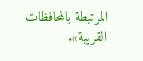المرتبطة بالمحافظات القريبة».